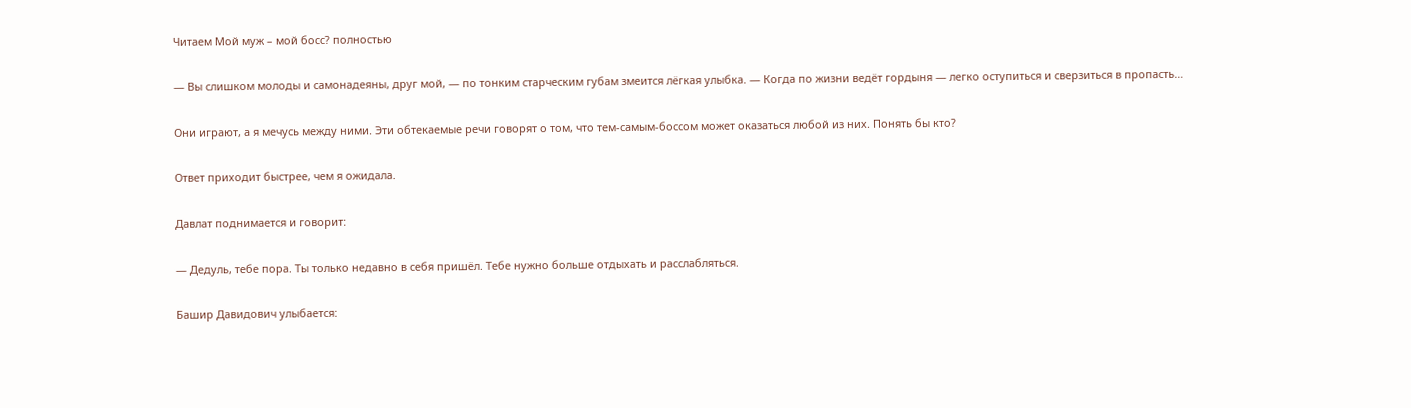Читаем Мой муж – мой босс? полностью

— Вы слишком молоды и самонадеяны, друг мой, — по тонким старческим губам змеится лёгкая улыбка. — Когда по жизни ведёт гордыня — легко оступиться и сверзиться в пропасть…

Они играют, а я мечусь между ними. Эти обтекаемые речи говорят о том, что тем-самым-боссом может оказаться любой из них. Понять бы кто?

Ответ приходит быстрее, чем я ожидала.

Давлат поднимается и говорит:

— Дедуль, тебе пора. Ты только недавно в себя пришёл. Тебе нужно больше отдыхать и расслабляться.

Башир Давидович улыбается: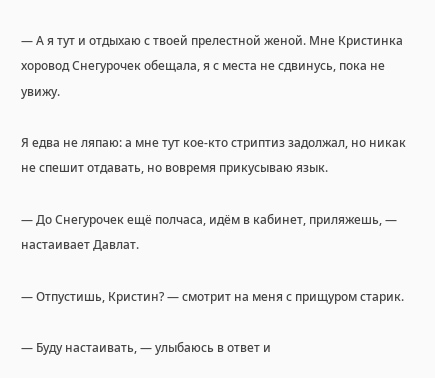— А я тут и отдыхаю с твоей прелестной женой. Мне Кристинка хоровод Снегурочек обещала, я с места не сдвинусь, пока не увижу.

Я едва не ляпаю: а мне тут кое-кто стриптиз задолжал, но никак не спешит отдавать, но вовремя прикусываю язык.

— До Снегурочек ещё полчаса, идём в кабинет, приляжешь, — настаивает Давлат.

— Отпустишь, Кристин? — смотрит на меня с прищуром старик.

— Буду настаивать, — улыбаюсь в ответ и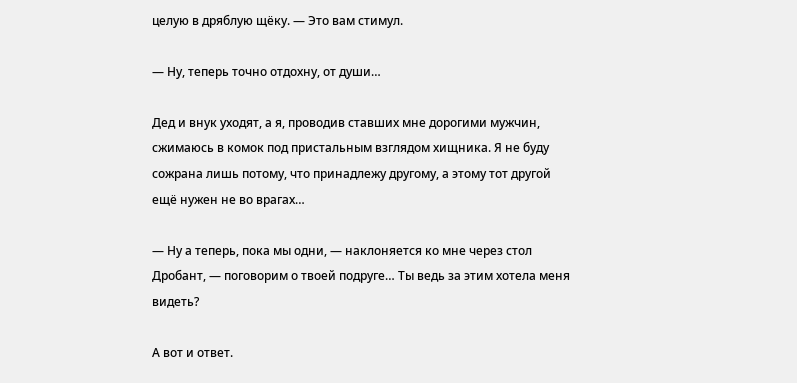целую в дряблую щёку. — Это вам стимул.

— Ну, теперь точно отдохну, от души…

Дед и внук уходят, а я, проводив ставших мне дорогими мужчин, сжимаюсь в комок под пристальным взглядом хищника. Я не буду сожрана лишь потому, что принадлежу другому, а этому тот другой ещё нужен не во врагах…

— Ну а теперь, пока мы одни, — наклоняется ко мне через стол Дробант, — поговорим о твоей подруге… Ты ведь за этим хотела меня видеть?

А вот и ответ.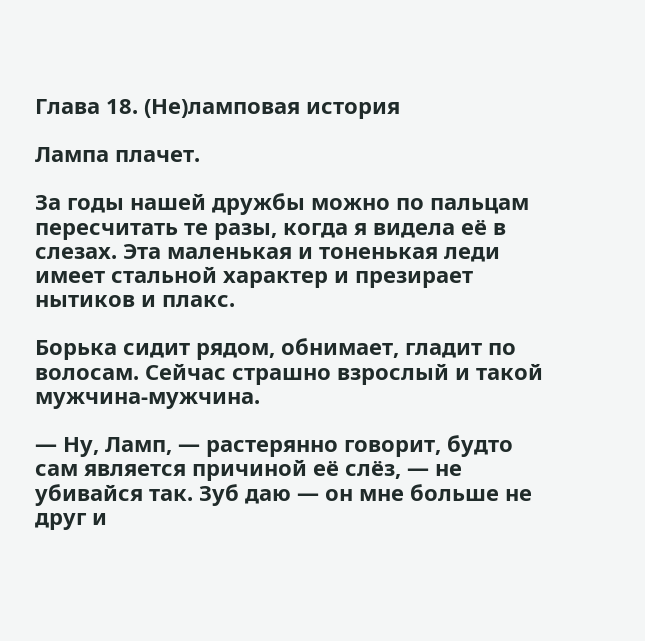Глава 18. (Не)ламповая история

Лампа плачет.

За годы нашей дружбы можно по пальцам пересчитать те разы, когда я видела её в слезах. Эта маленькая и тоненькая леди имеет стальной характер и презирает нытиков и плакс.

Борька сидит рядом, обнимает, гладит по волосам. Сейчас страшно взрослый и такой мужчина-мужчина.

— Ну, Ламп, — растерянно говорит, будто сам является причиной её слёз, — не убивайся так. Зуб даю — он мне больше не друг и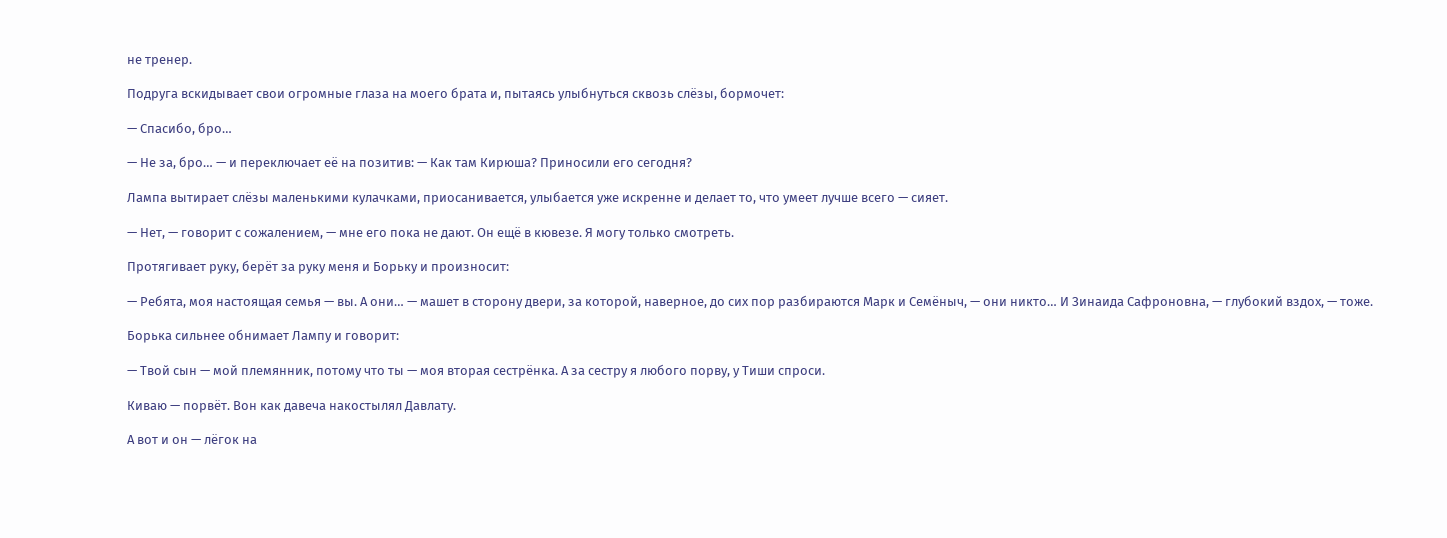не тренер.

Подруга вскидывает свои огромные глаза на моего брата и, пытаясь улыбнуться сквозь слёзы, бормочет:

— Спасибо, бро…

— Не за, бро… — и переключает её на позитив: — Как там Кирюша? Приносили его сегодня?

Лампа вытирает слёзы маленькими кулачками, приосанивается, улыбается уже искренне и делает то, что умеет лучше всего — сияет.

— Нет, — говорит с сожалением, — мне его пока не дают. Он ещё в кювезе. Я могу только смотреть.

Протягивает руку, берёт за руку меня и Борьку и произносит:

— Ребята, моя настоящая семья — вы. А они… — машет в сторону двери, за которой, наверное, до сих пор разбираются Марк и Семёныч, — они никто… И Зинаида Сафроновна, — глубокий вздох, — тоже.

Борька сильнее обнимает Лампу и говорит:

— Твой сын — мой племянник, потому что ты — моя вторая сестрёнка. А за сестру я любого порву, у Тиши спроси.

Киваю — порвёт. Вон как давеча накостылял Давлату.

А вот и он — лёгок на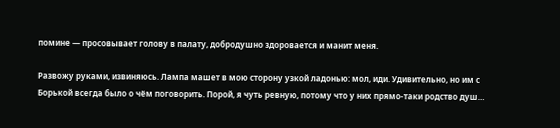помине — просовывает голову в палату, добродушно здоровается и манит меня.

Развожу руками, извиняюсь. Лампа машет в мою сторону узкой ладонью: мол, иди. Удивительно, но им с Борькой всегда было о чём поговорить. Порой, я чуть ревную, потому что у них прямо-таки родство душ…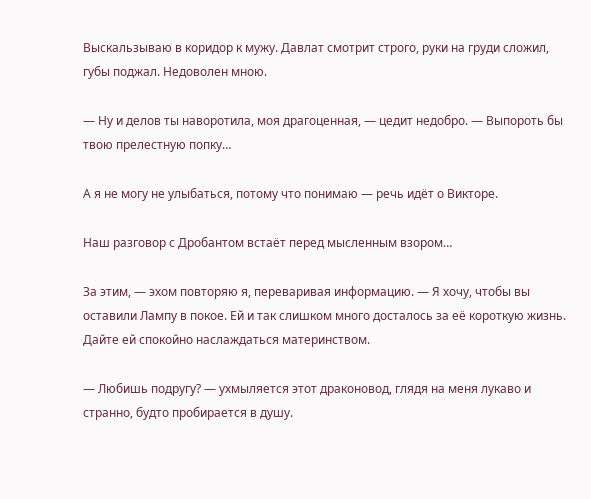Выскальзываю в коридор к мужу. Давлат смотрит строго, руки на груди сложил, губы поджал. Недоволен мною.

— Ну и делов ты наворотила, моя драгоценная, — цедит недобро. — Выпороть бы твою прелестную попку…

А я не могу не улыбаться, потому что понимаю — речь идёт о Викторе.

Наш разговор с Дробантом встаёт перед мысленным взором…

За этим, — эхом повторяю я, переваривая информацию. — Я хочу, чтобы вы оставили Лампу в покое. Ей и так слишком много досталось за её короткую жизнь. Дайте ей спокойно наслаждаться материнством.

— Любишь подругу? — ухмыляется этот драконовод, глядя на меня лукаво и странно, будто пробирается в душу.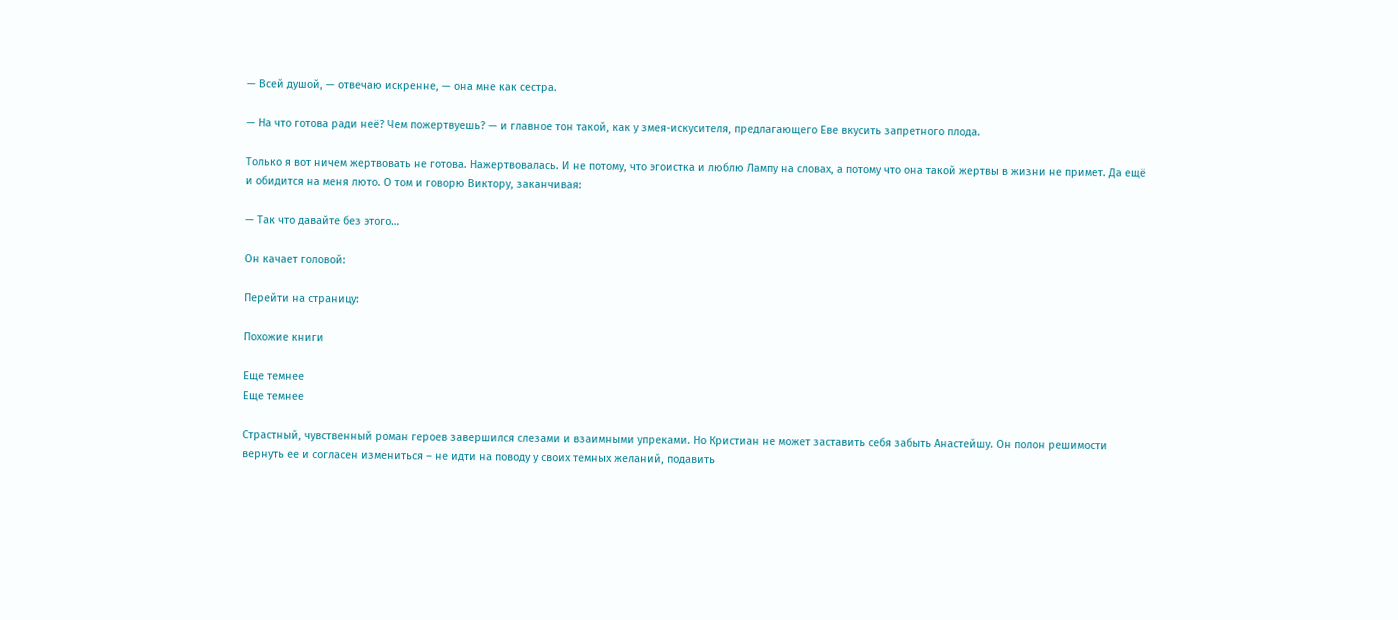— Всей душой, — отвечаю искренне, — она мне как сестра.

— На что готова ради неё? Чем пожертвуешь? — и главное тон такой, как у змея-искусителя, предлагающего Еве вкусить запретного плода.

Только я вот ничем жертвовать не готова. Нажертвовалась. И не потому, что эгоистка и люблю Лампу на словах, а потому что она такой жертвы в жизни не примет. Да ещё и обидится на меня люто. О том и говорю Виктору, заканчивая:

— Так что давайте без этого…

Он качает головой:

Перейти на страницу:

Похожие книги

Еще темнее
Еще темнее

Страстный, чувственный роман героев завершился слезами и взаимными упреками. Но Кристиан не может заставить себя забыть Анастейшу. Он полон решимости вернуть ее и согласен измениться – не идти на поводу у своих темных желаний, подавить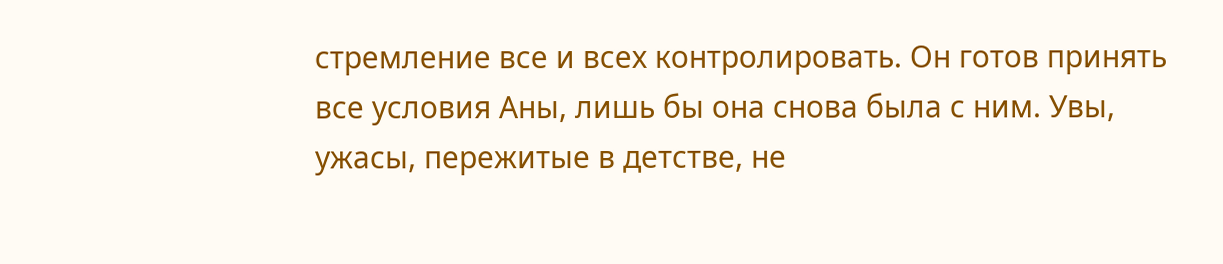стремление все и всех контролировать. Он готов принять все условия Аны, лишь бы она снова была с ним. Увы, ужасы, пережитые в детстве, не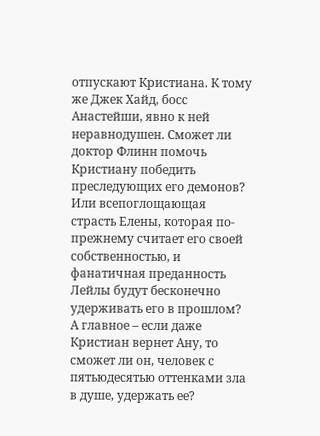отпускают Кристиана. К тому же Джек Хайд, босс Анастейши, явно к ней неравнодушен. Сможет ли доктор Флинн помочь Кристиану победить преследующих его демонов? Или всепоглощающая страсть Елены, которая по-прежнему считает его своей собственностью, и фанатичная преданность Лейлы будут бесконечно удерживать его в прошлом? А главное – если даже Кристиан вернет Ану, то сможет ли он, человек с пятьюдесятью оттенками зла в душе, удержать ее?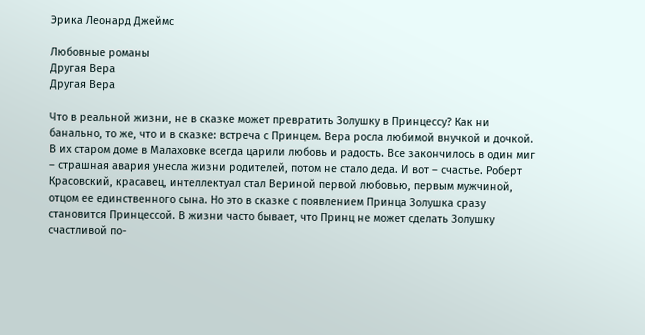Эрика Леонард Джеймс

Любовные романы
Другая Вера
Другая Вера

Что в реальной жизни, не в сказке может превратить Золушку в Принцессу? Как ни банально, то же, что и в сказке: встреча с Принцем. Вера росла любимой внучкой и дочкой. В их старом доме в Малаховке всегда царили любовь и радость. Все закончилось в один миг – страшная авария унесла жизни родителей, потом не стало деда. И вот – счастье. Роберт Красовский, красавец, интеллектуал стал Вериной первой любовью, первым мужчиной, отцом ее единственного сына. Но это в сказке с появлением Принца Золушка сразу становится Принцессой. В жизни часто бывает, что Принц не может сделать Золушку счастливой по-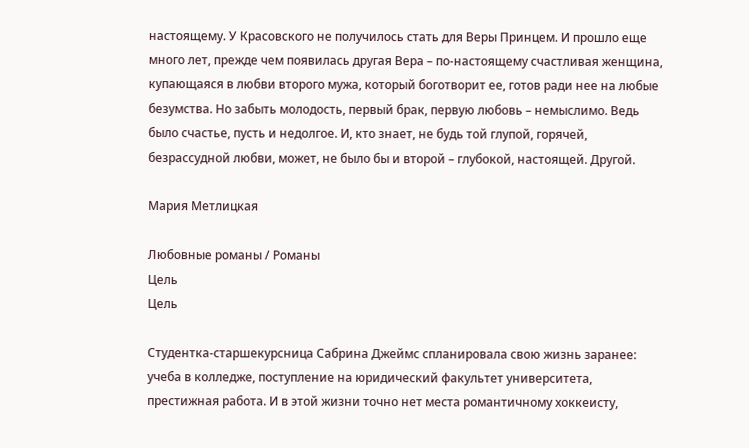настоящему. У Красовского не получилось стать для Веры Принцем. И прошло еще много лет, прежде чем появилась другая Вера – по-настоящему счастливая женщина, купающаяся в любви второго мужа, который боготворит ее, готов ради нее на любые безумства. Но забыть молодость, первый брак, первую любовь – немыслимо. Ведь было счастье, пусть и недолгое. И, кто знает, не будь той глупой, горячей, безрассудной любви, может, не было бы и второй – глубокой, настоящей. Другой.

Мария Метлицкая

Любовные романы / Романы
Цель
Цель

Студентка-старшекурсница Сабрина Джеймс спланировала свою жизнь заранее: учеба в колледже, поступление на юридический факультет университета, престижная работа. И в этой жизни точно нет места романтичному хоккеисту,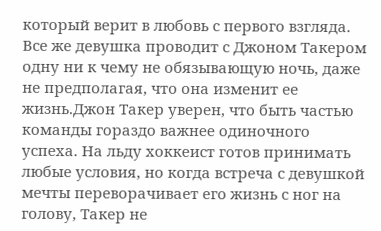который верит в любовь с первого взгляда. Все же девушка проводит с Джоном Такером одну ни к чему не обязывающую ночь, даже не предполагая, что она изменит ее жизнь.Джон Такер уверен, что быть частью команды гораздо важнее одиночного успеха. На льду хоккеист готов принимать любые условия, но когда встреча с девушкой мечты переворачивает его жизнь с ног на голову, Такер не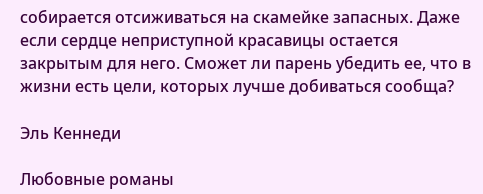собирается отсиживаться на скамейке запасных. Даже если сердце неприступной красавицы остается закрытым для него. Сможет ли парень убедить ее, что в жизни есть цели, которых лучше добиваться сообща?

Эль Кеннеди

Любовные романы